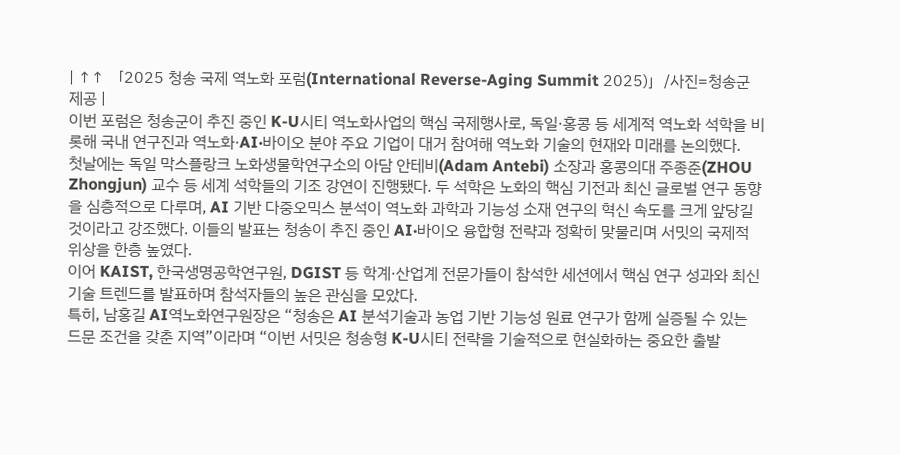| ↑↑ 「2025 청송 국제 역노화 포럼(International Reverse-Aging Summit 2025)」/사진=청송군 제공 |
이번 포럼은 청송군이 추진 중인 K-U시티 역노화사업의 핵심 국제행사로, 독일·홍콩 등 세계적 역노화 석학을 비롯해 국내 연구진과 역노화·AI·바이오 분야 주요 기업이 대거 참여해 역노화 기술의 현재와 미래를 논의했다.
첫날에는 독일 막스플랑크 노화생물학연구소의 아담 안테비(Adam Antebi) 소장과 홍콩의대 주종준(ZHOU Zhongjun) 교수 등 세계 석학들의 기조 강연이 진행됐다. 두 석학은 노화의 핵심 기전과 최신 글로벌 연구 동향을 심층적으로 다루며, AI 기반 다중오믹스 분석이 역노화 과학과 기능성 소재 연구의 혁신 속도를 크게 앞당길 것이라고 강조했다. 이들의 발표는 청송이 추진 중인 AI·바이오 융합형 전략과 정확히 맞물리며 서밋의 국제적 위상을 한층 높였다.
이어 KAIST, 한국생명공학연구원, DGIST 등 학계·산업계 전문가들이 참석한 세션에서 핵심 연구 성과와 최신 기술 트렌드를 발표하며 참석자들의 높은 관심을 모았다.
특히, 남홍길 AI역노화연구원장은 “청송은 AI 분석기술과 농업 기반 기능성 원료 연구가 함께 실증될 수 있는 드문 조건을 갖춘 지역”이라며 “이번 서밋은 청송형 K-U시티 전략을 기술적으로 현실화하는 중요한 출발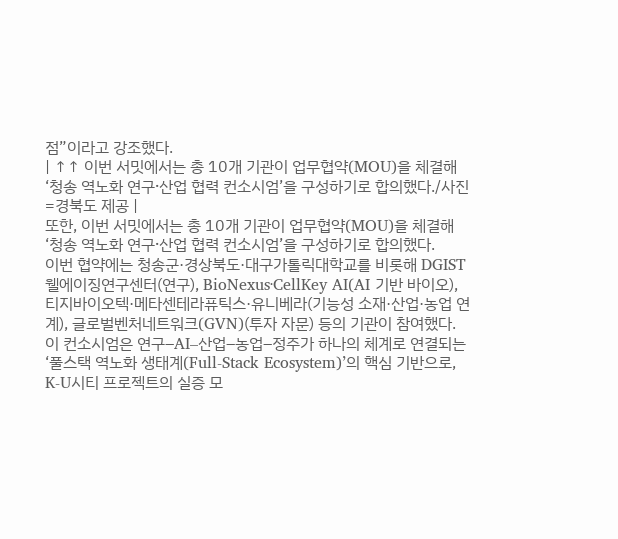점”이라고 강조했다.
| ↑↑ 이번 서밋에서는 총 10개 기관이 업무협약(MOU)을 체결해 ‘청송 역노화 연구⸱산업 협력 컨소시엄’을 구성하기로 합의했다./사진=경북도 제공 |
또한, 이번 서밋에서는 총 10개 기관이 업무협약(MOU)을 체결해 ‘청송 역노화 연구⸱산업 협력 컨소시엄’을 구성하기로 합의했다.
이번 협약에는 청송군·경상북도·대구가톨릭대학교를 비롯해 DGIST 웰에이징연구센터(연구), BioNexus·CellKey AI(AI 기반 바이오), 티지바이오텍·메타센테라퓨틱스·유니베라(기능성 소재·산업·농업 연계), 글로벌벤처네트워크(GVN)(투자 자문) 등의 기관이 참여했다.
이 컨소시엄은 연구–AI–산업–농업–정주가 하나의 체계로 연결되는 ‘풀스택 역노화 생태계(Full-Stack Ecosystem)’의 핵심 기반으로, K-U시티 프로젝트의 실증 모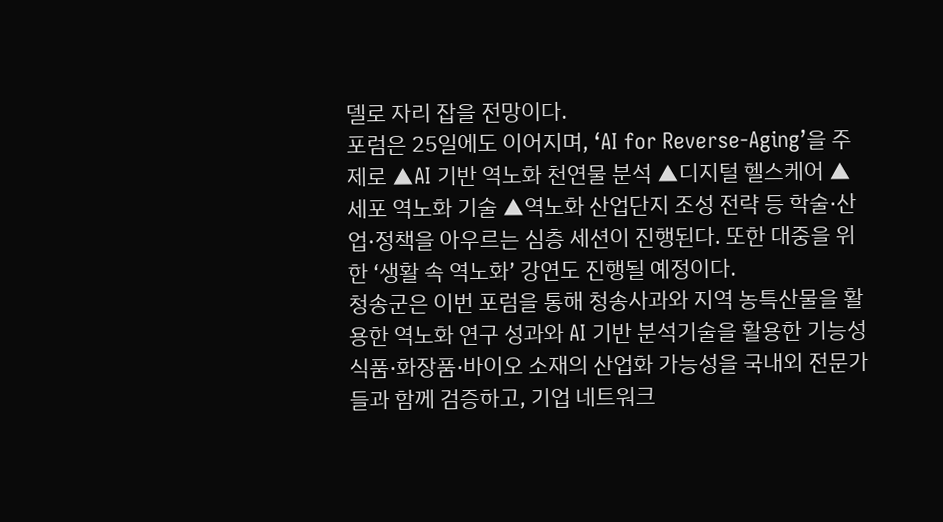델로 자리 잡을 전망이다.
포럼은 25일에도 이어지며, ‘AI for Reverse-Aging’을 주제로 ▲AI 기반 역노화 천연물 분석 ▲디지털 헬스케어 ▲세포 역노화 기술 ▲역노화 산업단지 조성 전략 등 학술·산업·정책을 아우르는 심층 세션이 진행된다. 또한 대중을 위한 ‘생활 속 역노화’ 강연도 진행될 예정이다.
청송군은 이번 포럼을 통해 청송사과와 지역 농특산물을 활용한 역노화 연구 성과와 AI 기반 분석기술을 활용한 기능성 식품·화장품·바이오 소재의 산업화 가능성을 국내외 전문가들과 함께 검증하고, 기업 네트워크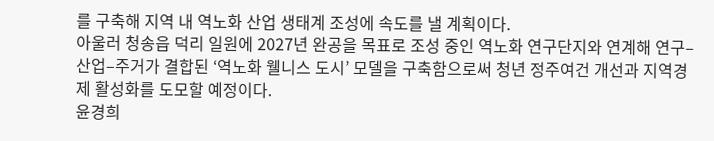를 구축해 지역 내 역노화 산업 생태계 조성에 속도를 낼 계획이다.
아울러 청송읍 덕리 일원에 2027년 완공을 목표로 조성 중인 역노화 연구단지와 연계해 연구–산업–주거가 결합된 ‘역노화 웰니스 도시’ 모델을 구축함으로써 청년 정주여건 개선과 지역경제 활성화를 도모할 예정이다.
윤경희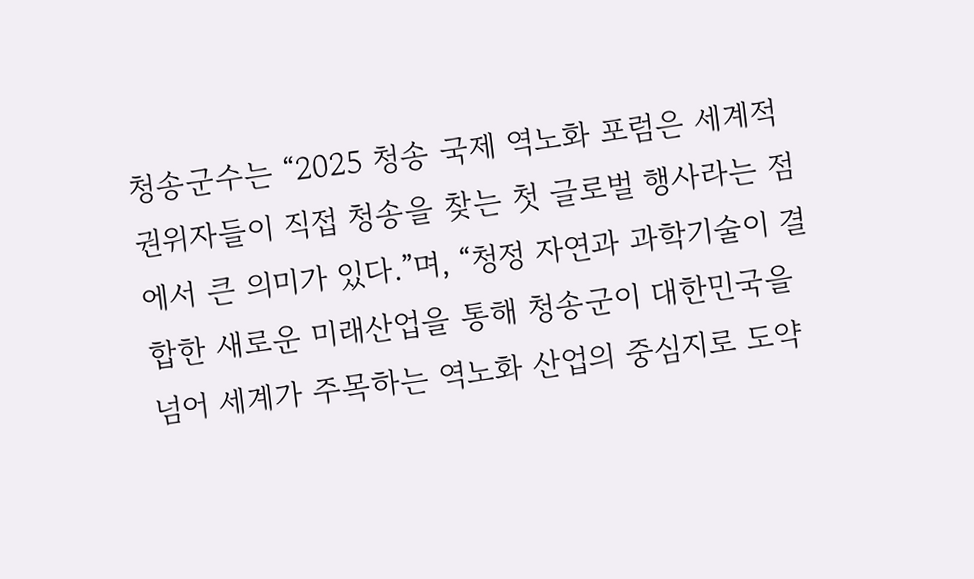청송군수는 “2025 청송 국제 역노화 포럼은 세계적 권위자들이 직접 청송을 찾는 첫 글로벌 행사라는 점에서 큰 의미가 있다.”며, “청정 자연과 과학기술이 결합한 새로운 미래산업을 통해 청송군이 대한민국을 넘어 세계가 주목하는 역노화 산업의 중심지로 도약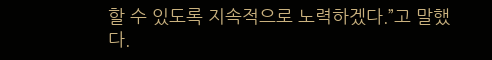할 수 있도록 지속적으로 노력하겠다.”고 말했다.